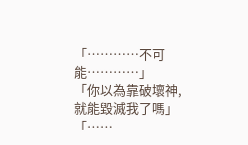「…………不可能…………」
「你以為靠破壞神,就能毀滅我了嗎」
「……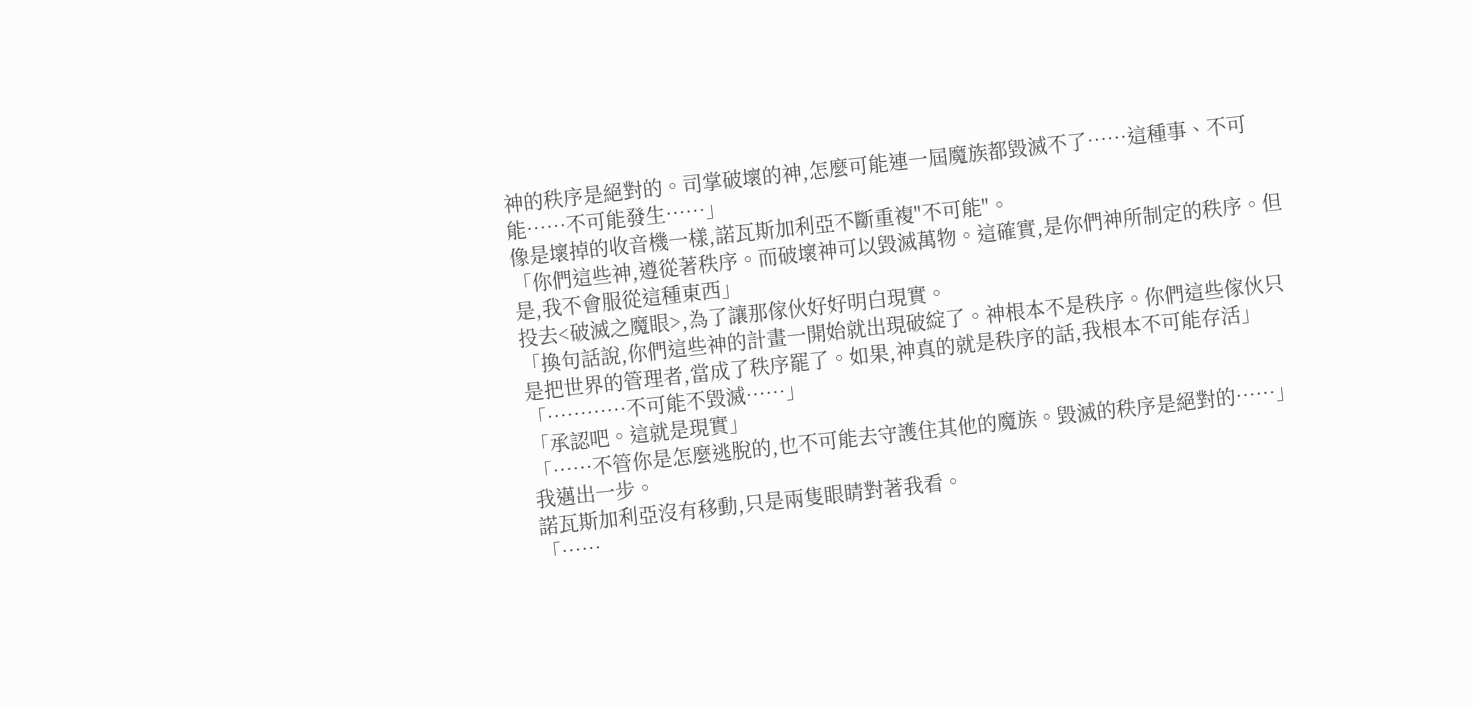神的秩序是絕對的。司掌破壞的神,怎麼可能連一屆魔族都毀滅不了……這種事、不可能……不可能發生……」
像是壞掉的收音機一樣,諾瓦斯加利亞不斷重複"不可能"。
「你們這些神,遵從著秩序。而破壞神可以毀滅萬物。這確實,是你們神所制定的秩序。但是,我不會服從這種東西」
投去<破滅之魔眼>,為了讓那傢伙好好明白現實。
「換句話說,你們這些神的計畫一開始就出現破綻了。神根本不是秩序。你們這些傢伙只是把世界的管理者,當成了秩序罷了。如果,神真的就是秩序的話,我根本不可能存活」
「…………不可能不毀滅……」
「承認吧。這就是現實」
「……不管你是怎麼逃脫的,也不可能去守護住其他的魔族。毀滅的秩序是絕對的……」
我邁出一步。
諾瓦斯加利亞沒有移動,只是兩隻眼睛對著我看。
「……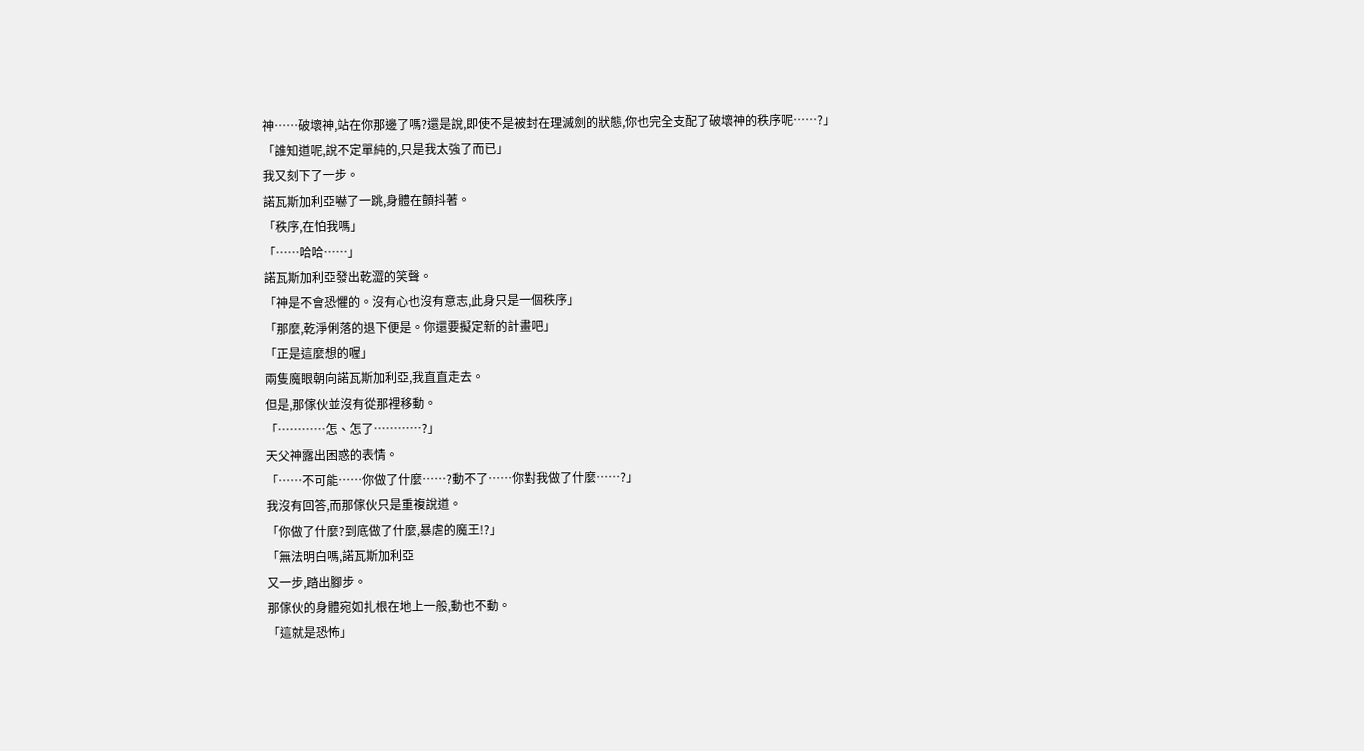神……破壞神,站在你那邊了嗎?還是說,即使不是被封在理滅劍的狀態,你也完全支配了破壞神的秩序呢……?」
「誰知道呢,說不定單純的,只是我太強了而已」
我又刻下了一步。
諾瓦斯加利亞嚇了一跳,身體在顫抖著。
「秩序,在怕我嗎」
「……哈哈……」
諾瓦斯加利亞發出乾澀的笑聲。
「神是不會恐懼的。沒有心也沒有意志,此身只是一個秩序」
「那麼,乾淨俐落的退下便是。你還要擬定新的計畫吧」
「正是這麼想的喔」
兩隻魔眼朝向諾瓦斯加利亞,我直直走去。
但是,那傢伙並沒有從那裡移動。
「…………怎、怎了…………?」
天父神露出困惑的表情。
「……不可能……你做了什麼……?動不了……你對我做了什麼……?」
我沒有回答,而那傢伙只是重複說道。
「你做了什麼?到底做了什麼,暴虐的魔王!?」
「無法明白嗎,諾瓦斯加利亞
又一步,踏出腳步。
那傢伙的身體宛如扎根在地上一般,動也不動。
「這就是恐怖」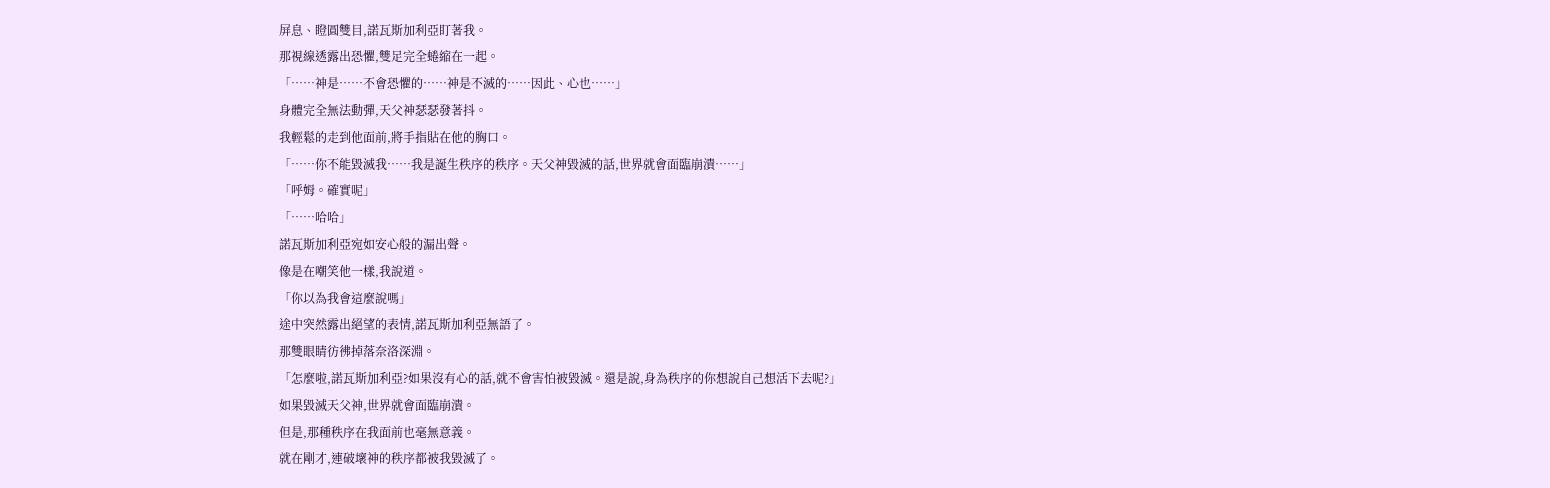屏息、瞪圓雙目,諾瓦斯加利亞盯著我。
那視線透露出恐懼,雙足完全蜷縮在一起。
「……神是……不會恐懼的……神是不滅的……因此、心也……」
身體完全無法動彈,天父神瑟瑟發著抖。
我輕鬆的走到他面前,將手指貼在他的胸口。
「……你不能毀滅我……我是誕生秩序的秩序。天父神毀滅的話,世界就會面臨崩潰……」
「呼姆。確實呢」
「……哈哈」
諾瓦斯加利亞宛如安心般的漏出聲。
像是在嘲笑他一樣,我說道。
「你以為我會這麼說嗎」
途中突然露出絕望的表情,諾瓦斯加利亞無語了。
那雙眼睛彷彿掉落奈洛深淵。
「怎麼啦,諾瓦斯加利亞?如果沒有心的話,就不會害怕被毀滅。還是說,身為秩序的你想說自己想活下去呢?」
如果毀滅天父神,世界就會面臨崩潰。
但是,那種秩序在我面前也毫無意義。
就在剛才,連破壞神的秩序都被我毀滅了。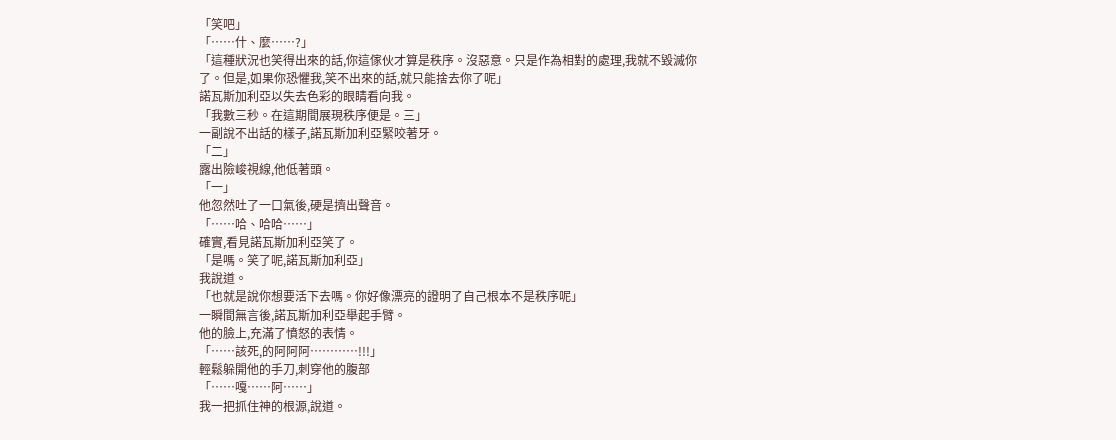「笑吧」
「……什、麼……?」
「這種狀況也笑得出來的話,你這傢伙才算是秩序。沒惡意。只是作為相對的處理,我就不毀滅你了。但是,如果你恐懼我,笑不出來的話,就只能捨去你了呢」
諾瓦斯加利亞以失去色彩的眼睛看向我。
「我數三秒。在這期間展現秩序便是。三」
一副說不出話的樣子,諾瓦斯加利亞緊咬著牙。
「二」
露出險峻視線,他低著頭。
「一」
他忽然吐了一口氣後,硬是擠出聲音。
「……哈、哈哈……」
確實,看見諾瓦斯加利亞笑了。
「是嗎。笑了呢,諾瓦斯加利亞」
我說道。
「也就是說你想要活下去嗎。你好像漂亮的證明了自己根本不是秩序呢」
一瞬間無言後,諾瓦斯加利亞舉起手臂。
他的臉上,充滿了憤怒的表情。
「……該死,的阿阿阿…………!!!」
輕鬆躲開他的手刀,刺穿他的腹部
「……嘎……阿……」
我一把抓住神的根源,說道。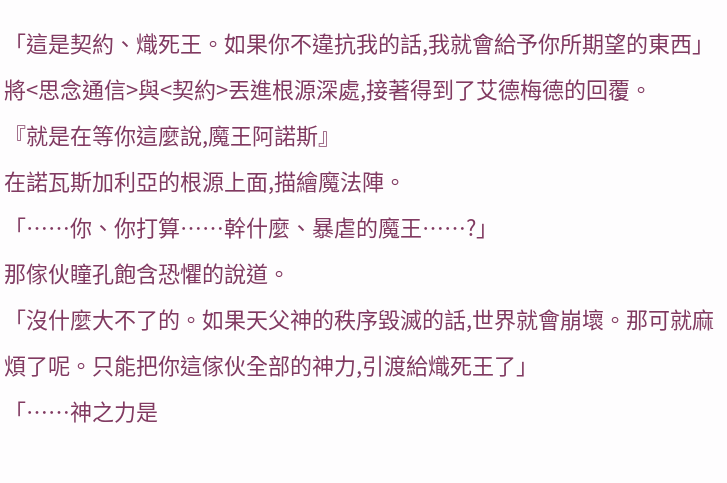「這是契約、熾死王。如果你不違抗我的話,我就會給予你所期望的東西」
將<思念通信>與<契約>丟進根源深處,接著得到了艾德梅德的回覆。
『就是在等你這麼說,魔王阿諾斯』
在諾瓦斯加利亞的根源上面,描繪魔法陣。
「……你、你打算……幹什麼、暴虐的魔王……?」
那傢伙瞳孔飽含恐懼的說道。
「沒什麼大不了的。如果天父神的秩序毀滅的話,世界就會崩壞。那可就麻煩了呢。只能把你這傢伙全部的神力,引渡給熾死王了」
「……神之力是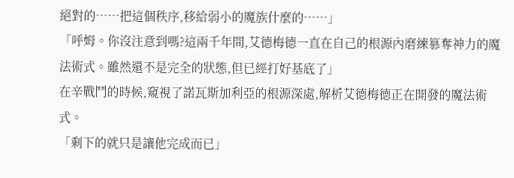絕對的……把這個秩序,移給弱小的魔族什麼的……」
「呼姆。你沒注意到嗎?這兩千年間,艾德梅德一直在自己的根源內磨練篡奪神力的魔法術式。雖然還不是完全的狀態,但已經打好基底了」
在辛戰鬥的時候,窺視了諾瓦斯加利亞的根源深處,解析艾德梅德正在開發的魔法術式。
「剩下的就只是讓他完成而已」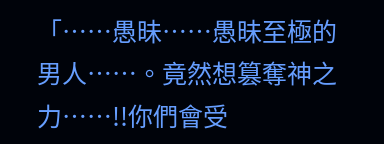「……愚昧……愚昧至極的男人……。竟然想篡奪神之力……!!你們會受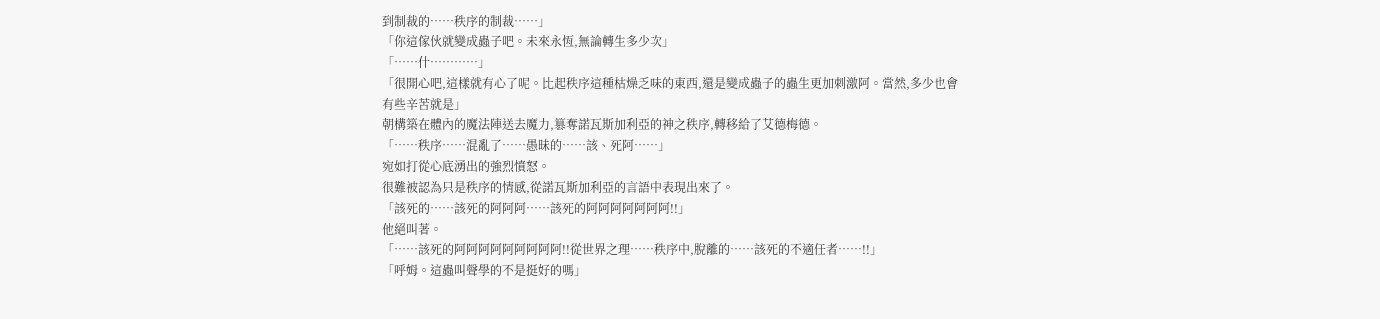到制裁的……秩序的制裁……」
「你這傢伙就變成蟲子吧。未來永恆,無論轉生多少次」
「……什…………」
「很開心吧,這樣就有心了呢。比起秩序這種枯燥乏味的東西,還是變成蟲子的蟲生更加刺激阿。當然,多少也會有些辛苦就是」
朝構築在體內的魔法陣送去魔力,篡奪諾瓦斯加利亞的神之秩序,轉移給了艾德梅德。
「……秩序……混亂了……愚昧的……該、死阿……」
宛如打從心底湧出的強烈憤怒。
很難被認為只是秩序的情感,從諾瓦斯加利亞的言語中表現出來了。
「該死的……該死的阿阿阿……該死的阿阿阿阿阿阿阿!!」
他絕叫著。
「……該死的阿阿阿阿阿阿阿阿阿!!從世界之理……秩序中,脫離的……該死的不適任者……!!」
「呼姆。這蟲叫聲學的不是挺好的嗎」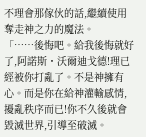不理會那傢伙的話,繼續使用奪走神之力的魔法。
「……後悔吧。給我後悔就好了,阿諾斯・沃爾迪戈德!理已經被你打亂了。不是神擁有心。而是你在給神灌輸感情,擾亂秩序而已!你不久後就會毀滅世界,引導至破滅。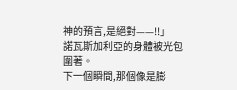神的預言,是絕對——!!」
諾瓦斯加利亞的身體被光包圍著。
下一個瞬間,那個像是膨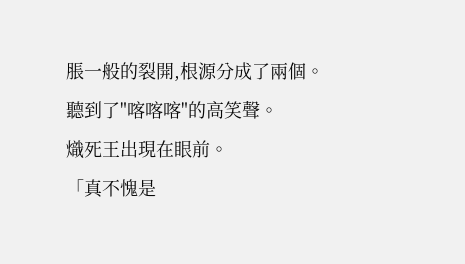脹一般的裂開,根源分成了兩個。
聽到了"喀喀喀"的高笑聲。
熾死王出現在眼前。
「真不愧是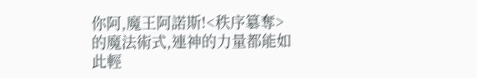你阿,魔王阿諾斯!<秩序簒奪>的魔法術式,連神的力量都能如此輕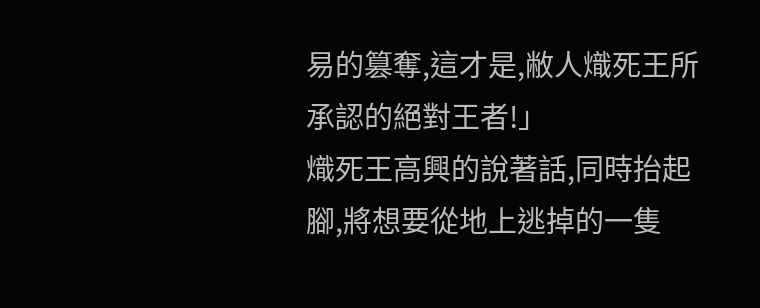易的篡奪,這才是,敝人熾死王所承認的絕對王者!」
熾死王高興的說著話,同時抬起腳,將想要從地上逃掉的一隻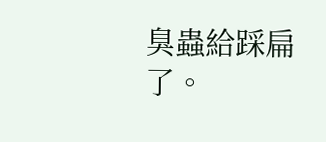臭蟲給踩扁了。